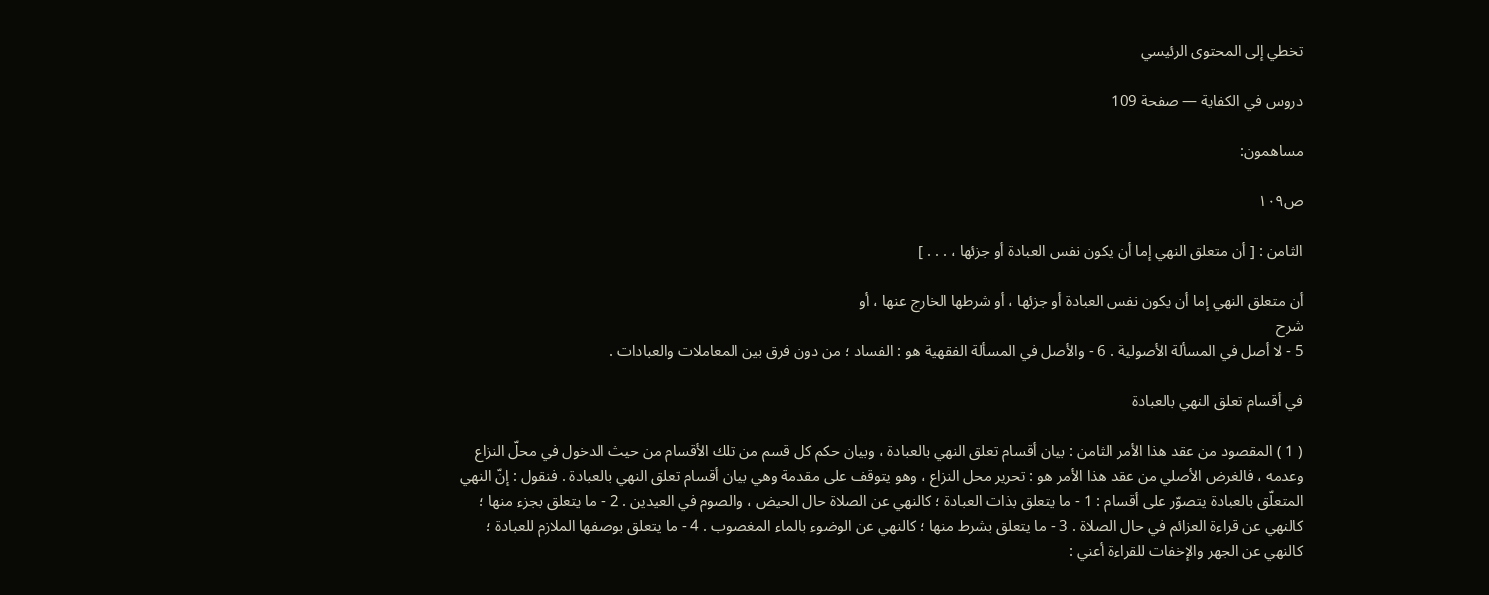تخطي إلى المحتوى الرئيسي

دروس في الكفاية — صفحة 109

مساهمون:

ص١٠٩

الثامن : [ أن متعلق النهي إما أن يكون نفس العبادة أو جزئها ، . . . ]

أن متعلق النهي إما أن يكون نفس العبادة أو جزئها ، أو شرطها الخارج عنها ، أو
شرح
5 - لا أصل في المسألة الأصولية . 6 - والأصل في المسألة الفقهية هو : الفساد ؛ من دون فرق بين المعاملات والعبادات .

في أقسام تعلق النهي بالعبادة

( 1 ) المقصود من عقد هذا الأمر الثامن : بيان أقسام تعلق النهي بالعبادة ، وبيان حكم كل قسم من تلك الأقسام من حيث الدخول في محلّ النزاع وعدمه ، فالغرض الأصلي من عقد هذا الأمر هو : تحرير محل النزاع ، وهو يتوقف على مقدمة وهي بيان أقسام تعلق النهي بالعبادة . فنقول : إنّ النهي المتعلّق بالعبادة يتصوّر على أقسام : 1 - ما يتعلق بذات العبادة ؛ كالنهي عن الصلاة حال الحيض ، والصوم في العيدين . 2 - ما يتعلق بجزء منها ؛ كالنهي عن قراءة العزائم في حال الصلاة . 3 - ما يتعلق بشرط منها ؛ كالنهي عن الوضوء بالماء المغصوب . 4 - ما يتعلق بوصفها الملازم للعبادة ؛ كالنهي عن الجهر والإخفات للقراءة أعني :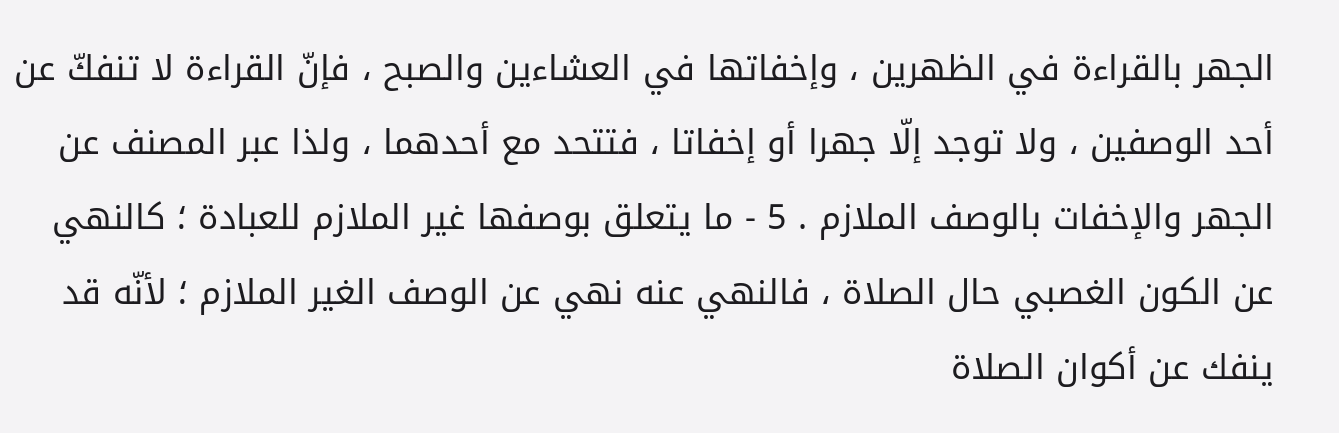الجهر بالقراءة في الظهرين ، وإخفاتها في العشاءين والصبح ، فإنّ القراءة لا تنفكّ عن أحد الوصفين ، ولا توجد إلّا جهرا أو إخفاتا ، فتتحد مع أحدهما ، ولذا عبر المصنف عن الجهر والإخفات بالوصف الملازم . 5 - ما يتعلق بوصفها غير الملازم للعبادة ؛ كالنهي عن الكون الغصبي حال الصلاة ، فالنهي عنه نهي عن الوصف الغير الملازم ؛ لأنّه قد ينفك عن أكوان الصلاة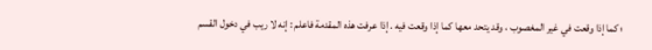؛ كما إذا وقعت في غير المغصوب ، وقد يتحد معها كما إذا وقعت فيه . إذا عرفت هذه المقدمة فاعلم : إنه لا ريب في دخول القسم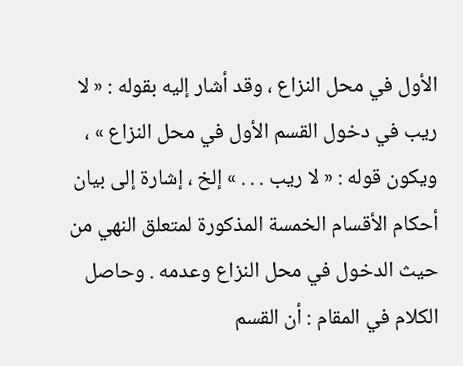الأول في محل النزاع ، وقد أشار إليه بقوله : « لا ريب في دخول القسم الأول في محل النزاع » ، ويكون قوله : « لا ريب . . . » إلخ ، إشارة إلى بيان أحكام الأقسام الخمسة المذكورة لمتعلق النهي من حيث الدخول في محل النزاع وعدمه . وحاصل الكلام في المقام : أن القسم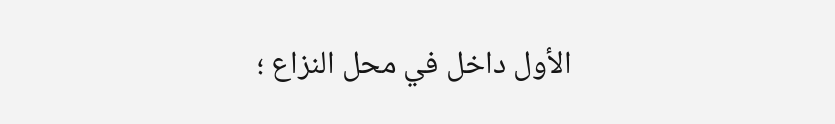الأول داخل في محل النزاع ؛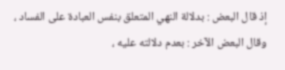إذ قال البعض : بدلالة النهي المتعلق بنفس العبادة على الفساد ، وقال البعض الآخر : بعدم دلالته عليه ،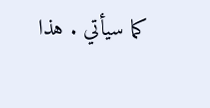كما سيأتي . هذا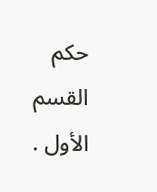حكم القسم الأول .